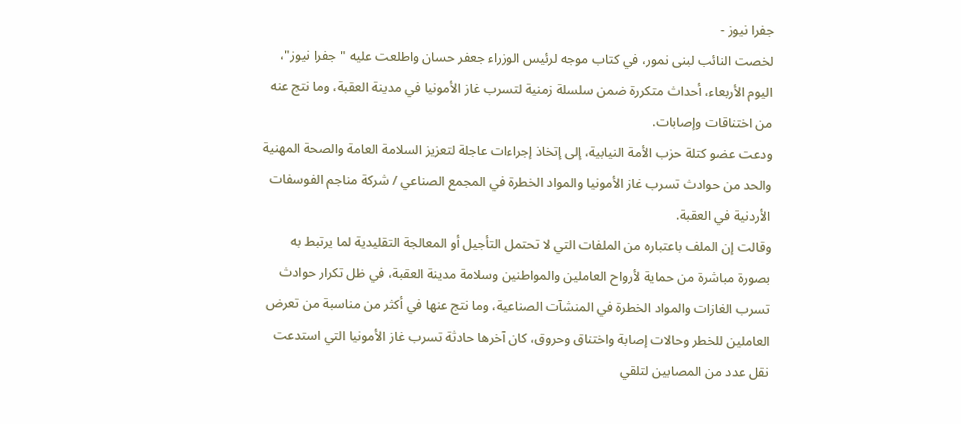جفرا نيوز -
لخصت النائب لبنى نمور، في كتاب موجه لرئيس الوزراء جعفر حسان واطلعت عليه "جفرا نيوز"، اليوم الأربعاء، أحداث متكررة ضمن سلسلة زمنية لتسرب غاز الأمونيا في مدينة العقبة، وما نتج عنه من اختناقات وإصابات.
ودعت عضو كتلة حزب الأمة النيابية، إلى إتخاذ إجراءات عاجلة لتعزيز السلامة العامة والصحة المهنية والحد من حوادث تسرب غاز الأمونيا والمواد الخطرة في المجمع الصناعي / شركة مناجم الفوسفات الأردنية في العقبة.
وقالت إن الملف باعتباره من الملفات التي لا تحتمل التأجيل أو المعالجة التقليدية لما يرتبط به بصورة مباشرة من حماية لأرواح العاملين والمواطنين وسلامة مدينة العقبة، في ظل تكرار حوادث تسرب الغازات والمواد الخطرة في المنشآت الصناعية، وما نتج عنها في أكثر من مناسبة من تعرض العاملين للخطر وحالات إصابة واختناق وحروق، كان آخرها حادثة تسرب غاز الأمونيا التي استدعت نقل عدد من المصابين لتلقي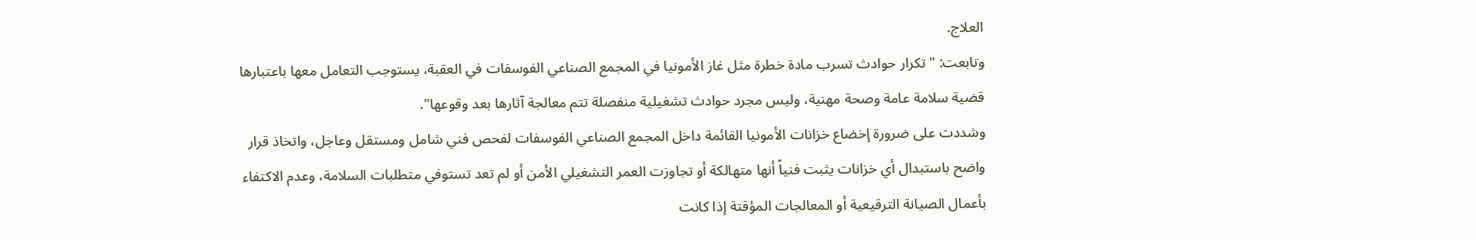العلاج.
وتابعت: " تكرار حوادث تسرب مادة خطرة مثل غاز الأمونيا في المجمع الصناعي الفوسفات في العقبة، يستوجب التعامل معها باعتبارها قضية سلامة عامة وصحة مهنية، وليس مجرد حوادث تشغيلية منفصلة تتم معالجة آثارها بعد وقوعها".
وشددت على ضرورة إخضاع خزانات الأمونيا القائمة داخل المجمع الصناعي الفوسفات لفحص فني شامل ومستقل وعاجل، واتخاذ قرار واضح باستبدال أي خزانات يثبت فنياً أنها متهالكة أو تجاوزت العمر التشغيلي الأمن أو لم تعد تستوفي متطلبات السلامة، وعدم الاكتفاء بأعمال الصيانة الترقيعية أو المعالجات المؤقتة إذا كانت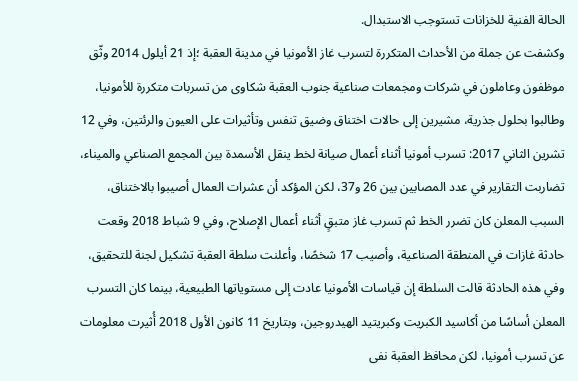الحالة الفنية للخزانات تستوجب الاستبدال.
وكشفت عن جملة من الأحداث المتكررة لتسرب غاز الأمونيا في مدينة العقبة ؛إذ 21 أيلول 2014 وثّق موظفون وعاملون في شركات ومجمعات صناعية جنوب العقبة شكاوى من تسربات متكررة للأمونيا، وطالبوا بحلول جذرية، مشيرين إلى حالات اختناق وضيق تنفس وتأثيرات على العيون والرئتين، وفي 12 تشرين الثاني 2017: تسرب أمونيا أثناء أعمال صيانة لخط ينقل الأسمدة بين المجمع الصناعي والميناء، تضاربت التقارير في عدد المصابين بين 26 و37، لكن المؤكد أن عشرات العمال أصيبوا بالاختناق، السبب المعلن كان تضرر الخط ثم تسرب غاز متبقٍ أثناء أعمال الإصلاح، وفي 9 شباط 2018 وقعت حادثة غازات في المنطقة الصناعية، وأصيب 17 شخصًا، وأعلنت سلطة العقبة تشكيل لجنة للتحقيق، وفي هذه الحادثة قالت السلطة إن قياسات الأمونيا عادت إلى مستوياتها الطبيعية، بينما كان التسرب المعلن أساسًا من أكاسيد الكبريت وكبريتيد الهيدروجين، وبتاريخ 11 كانون الأول 2018 أُثيرت معلومات عن تسرب أمونيا، لكن محافظ العقبة نفى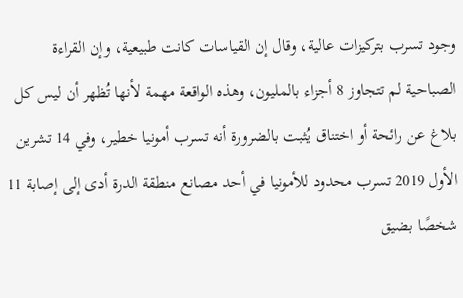وجود تسرب بتركيزات عالية، وقال إن القياسات كانت طبيعية، وإن القراءة الصباحية لم تتجاوز 8 أجزاء بالمليون، وهذه الواقعة مهمة لأنها تُظهر أن ليس كل بلاغ عن رائحة أو اختناق يُثبت بالضرورة أنه تسرب أمونيا خطير، وفي 14 تشرين الأول 2019 تسرب محدود للأمونيا في أحد مصانع منطقة الدرة أدى إلى إصابة 11 شخصًا بضيق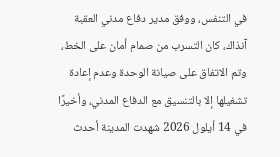في التنفس، ووفق مدير دفاع مدني العقبة آنذاك، كان التسرب من صمام أمان على الخط، وتم الاتفاق على صيانة الوحدة وعدم إعادة تشغيلها إلا بالتنسيق مع الدفاع المدني، وأخيرًا في 14 أيلول 2026 شهدت المدينة أحدث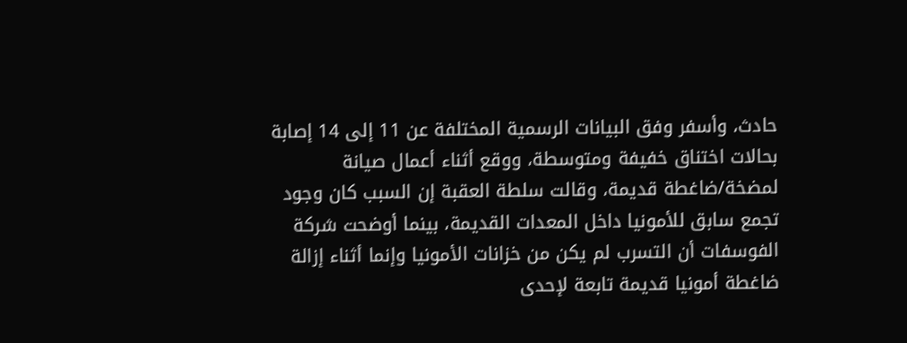حادث، وأسفر وفق البيانات الرسمية المختلفة عن 11 إلى 14 إصابة بحالات اختناق خفيفة ومتوسطة، ووقع أثناء أعمال صيانة لمضخة/ضاغطة قديمة، وقالت سلطة العقبة إن السبب كان وجود تجمع سابق للأمونيا داخل المعدات القديمة، بينما أوضحت شركة الفوسفات أن التسرب لم يكن من خزانات الأمونيا وإنما أثناء إزالة ضاغطة أمونيا قديمة تابعة لإحدى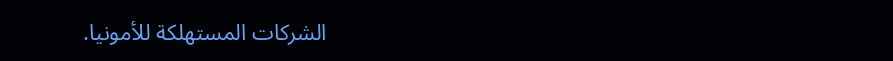الشركات المستهلكة للأمونيا.